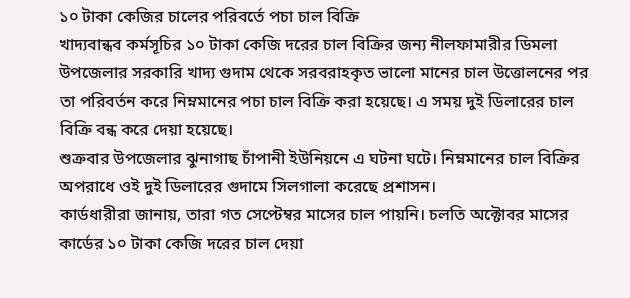১০ টাকা কেজির চালের পরিবর্তে পচা চাল বিক্রি
খাদ্যবান্ধব কর্মসূচির ১০ টাকা কেজি দরের চাল বিক্রির জন্য নীলফামারীর ডিমলা উপজেলার সরকারি খাদ্য গুদাম থেকে সরবরাহকৃত ভালো মানের চাল উত্তোলনের পর তা পরিবর্তন করে নিম্নমানের পচা চাল বিক্রি করা হয়েছে। এ সময় দুই ডিলারের চাল বিক্রি বন্ধ করে দেয়া হয়েছে।
শুক্রবার উপজেলার ঝুনাগাছ চাঁপানী ইউনিয়নে এ ঘটনা ঘটে। নিম্নমানের চাল বিক্রির অপরাধে ওই দুই ডিলারের গুদামে সিলগালা করেছে প্রশাসন।
কার্ডধারীরা জানায়, তারা গত সেপ্টেম্বর মাসের চাল পায়নি। চলতি অক্টোবর মাসের কার্ডের ১০ টাকা কেজি দরের চাল দেয়া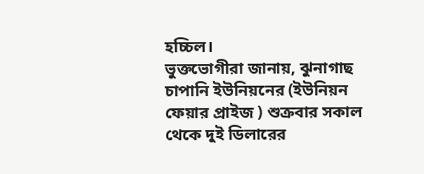হচ্চিল।
ভুক্তভোগীরা জানায়, ঝুনাগাছ চাপানি ইউনিয়নের (ইউনিয়ন ফেয়ার প্রাইজ ) শুক্রবার সকাল থেকে দুই ডিলারের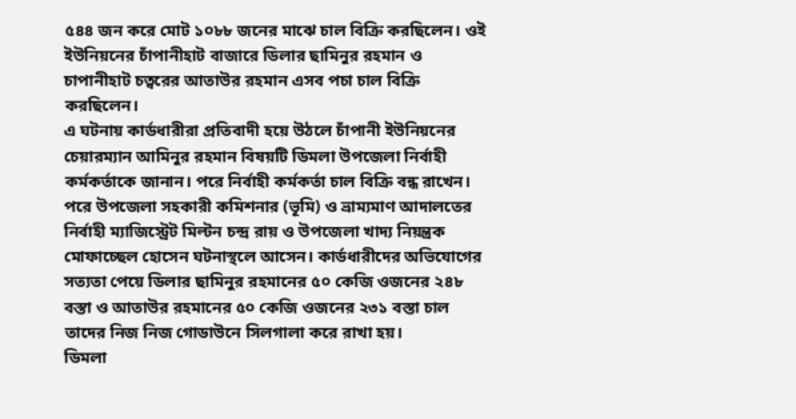৫৪৪ জন করে মোট ১০৮৮ জনের মাঝে চাল বিক্রি করছিলেন। ওই ইউনিয়নের চাঁপানীহাট বাজারে ডিলার ছামিনুর রহমান ও চাপানীহাট চত্বরের আতাউর রহমান এসব পচা চাল বিক্রি করছিলেন।
এ ঘটনায় কার্ডধারীরা প্রতিবাদী হয়ে উঠলে চাঁপানী ইউনিয়নের চেয়ারম্যান আমিনুর রহমান বিষয়টি ডিমলা উপজেলা নির্বাহী কর্মকর্তাকে জানান। পরে নির্বাহী কর্মকর্তা চাল বিক্রি বন্ধ রাখেন।
পরে উপজেলা সহকারী কমিশনার (ভূমি) ও ভ্রাম্যমাণ আদালতের নির্বাহী ম্যাজিস্ট্রেট মিল্টন চন্দ্র রায় ও উপজেলা খাদ্য নিয়ন্ত্রক মোফাচ্ছেল হোসেন ঘটনাস্থলে আসেন। কার্ডধারীদের অভিযোগের সত্যতা পেয়ে ডিলার ছামিনুর রহমানের ৫০ কেজি ওজনের ২৪৮ বস্তা ও আতাউর রহমানের ৫০ কেজি ওজনের ২৩১ বস্তা চাল তাদের নিজ নিজ গোডাউনে সিলগালা করে রাখা হয়।
ডিমলা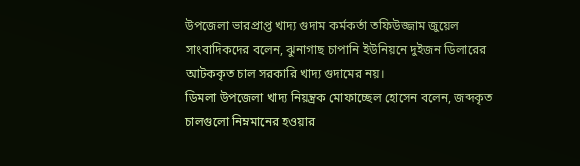উপজেলা ভারপ্রাপ্ত খাদ্য গুদাম কর্মকর্তা তফিউজ্জাম জুয়েল সাংবাদিকদের বলেন, ঝুনাগাছ চাপানি ইউনিয়নে দুইজন ডিলারের আটককৃত চাল সরকারি খাদ্য গুদামের নয়।
ডিমলা উপজেলা খাদ্য নিয়ন্ত্রক মোফাচ্ছেল হোসেন বলেন, জব্দকৃত চালগুলো নিম্নমানের হওয়ার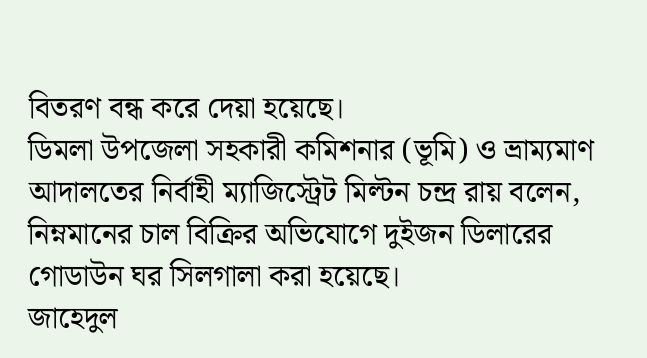বিতরণ বন্ধ করে দেয়া হয়েছে।
ডিমলা উপজেলা সহকারী কমিশনার (ভূমি) ও ভ্রাম্যমাণ আদালতের নির্বাহী ম্যাজিস্ট্রেট মিল্টন চন্দ্র রায় বলেন, নিম্নমানের চাল বিক্রির অভিযোগে দুইজন ডিলারের গোডাউন ঘর সিলগালা করা হয়েছে।
জাহেদুল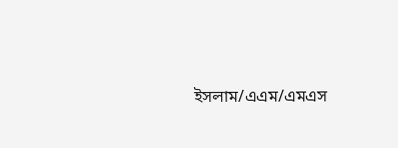ইসলাম/এএম/এমএস